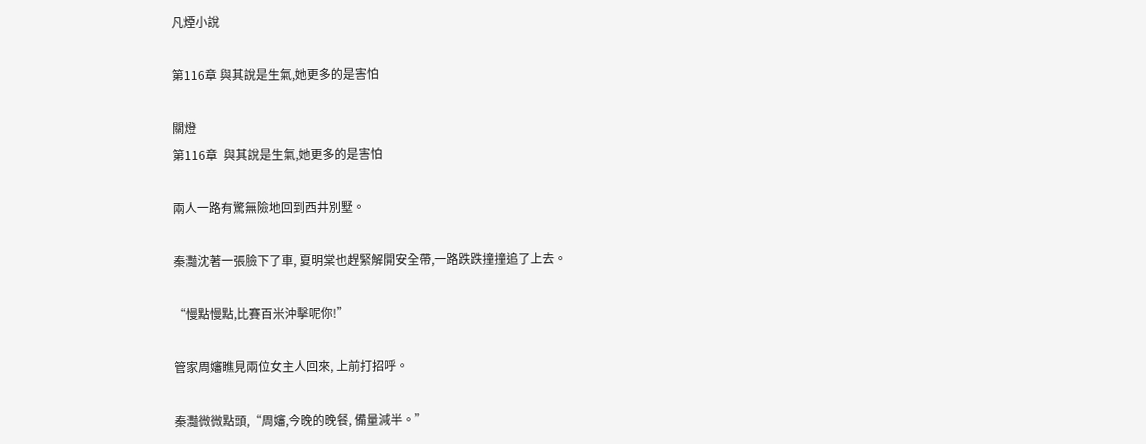凡煙小說

第116章 與其說是生氣,她更多的是害怕

關燈
第116章  與其說是生氣,她更多的是害怕

兩人一路有驚無險地回到西井別墅。

秦灩沈著一張臉下了車, 夏明棠也趕緊解開安全帶,一路跌跌撞撞追了上去。

“慢點慢點,比賽百米沖擊呢你!”

管家周嬸瞧見兩位女主人回來, 上前打招呼。

秦灩微微點頭,“周嬸,今晚的晚餐, 備量減半。”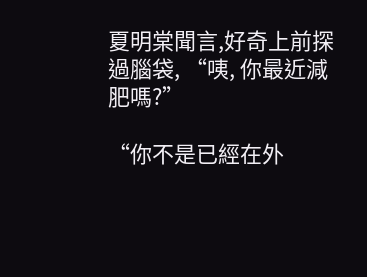夏明棠聞言,好奇上前探過腦袋, “咦, 你最近減肥嗎?”

“你不是已經在外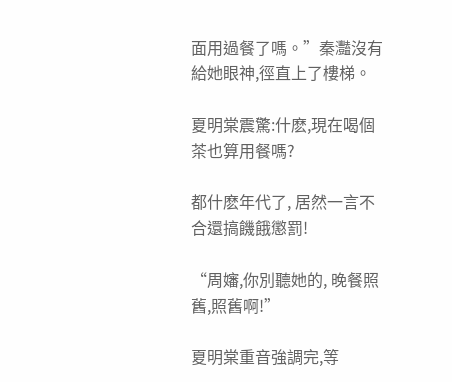面用過餐了嗎。”秦灩沒有給她眼神,徑直上了樓梯。

夏明棠震驚:什麽,現在喝個茶也算用餐嗎?

都什麽年代了, 居然一言不合還搞饑餓懲罰!

“周嬸,你別聽她的, 晚餐照舊,照舊啊!”

夏明棠重音強調完,等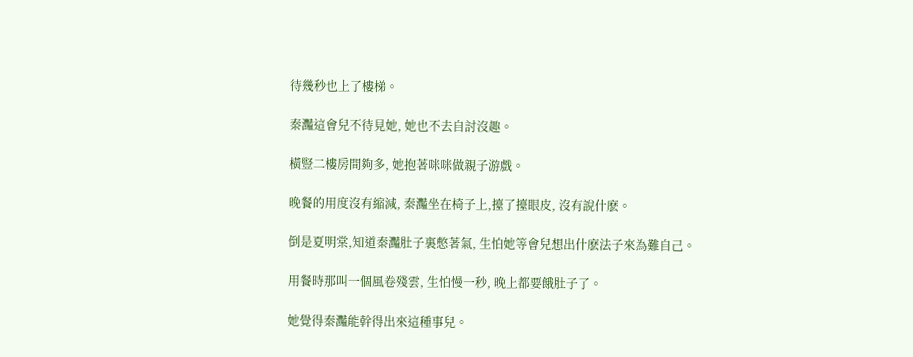待幾秒也上了樓梯。

秦灩這會兒不待見她, 她也不去自討沒趣。

橫豎二樓房間夠多, 她抱著咪咪做親子游戲。

晚餐的用度沒有縮減, 秦灩坐在椅子上,擡了擡眼皮, 沒有說什麽。

倒是夏明棠,知道秦灩肚子裏憋著氣, 生怕她等會兒想出什麽法子來為難自己。

用餐時那叫一個風卷殘雲, 生怕慢一秒, 晚上都要餓肚子了。

她覺得秦灩能幹得出來這種事兒。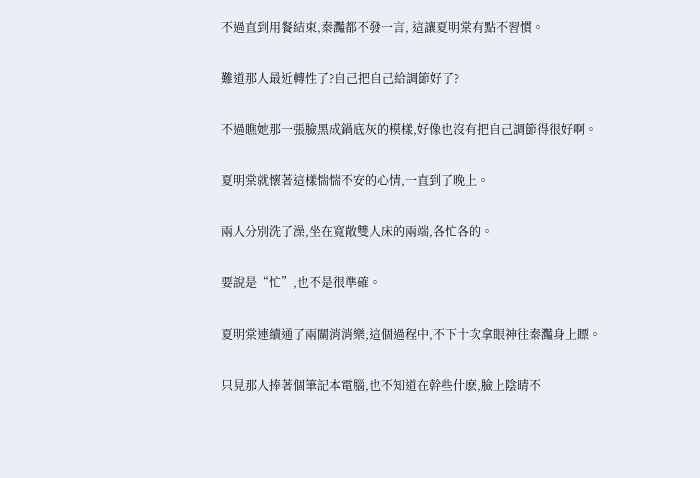不過直到用餐結束,秦灩都不發一言, 這讓夏明棠有點不習慣。

難道那人最近轉性了?自己把自己給調節好了?

不過瞧她那一張臉黑成鍋底灰的模樣,好像也沒有把自己調節得很好啊。

夏明棠就懷著這樣惴惴不安的心情,一直到了晚上。

兩人分別洗了澡,坐在寬敞雙人床的兩端,各忙各的。

要說是“忙”,也不是很準確。

夏明棠連續通了兩關消消樂,這個過程中,不下十次拿眼神往秦灩身上瞟。

只見那人捧著個筆記本電腦,也不知道在幹些什麽,臉上陰晴不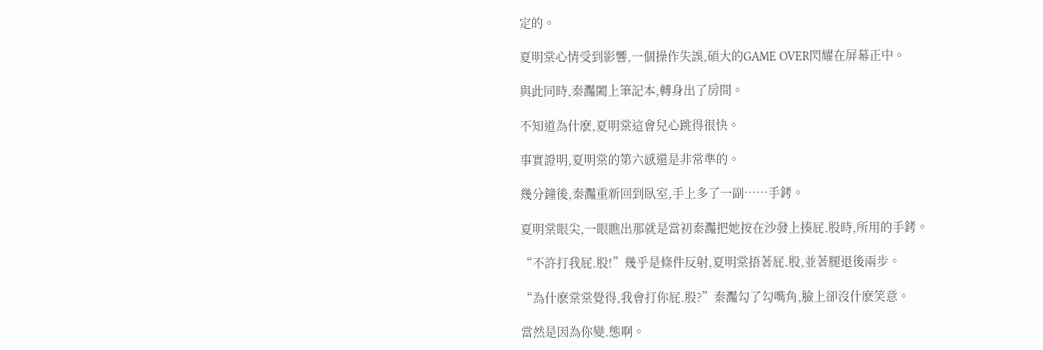定的。

夏明棠心情受到影響,一個操作失誤,碩大的GAME OVER閃耀在屏幕正中。

與此同時,秦灩闔上筆記本,轉身出了房間。

不知道為什麽,夏明棠這會兒心跳得很快。

事實證明,夏明棠的第六感還是非常準的。

幾分鐘後,秦灩重新回到臥室,手上多了一副……手銬。

夏明棠眼尖,一眼瞧出那就是當初秦灩把她按在沙發上揍屁.股時,所用的手銬。

“不許打我屁.股!”幾乎是條件反射,夏明棠捂著屁.股,並著腿退後兩步。

“為什麽棠棠覺得,我會打你屁.股?”秦灩勾了勾嘴角,臉上卻沒什麽笑意。

當然是因為你變.態啊。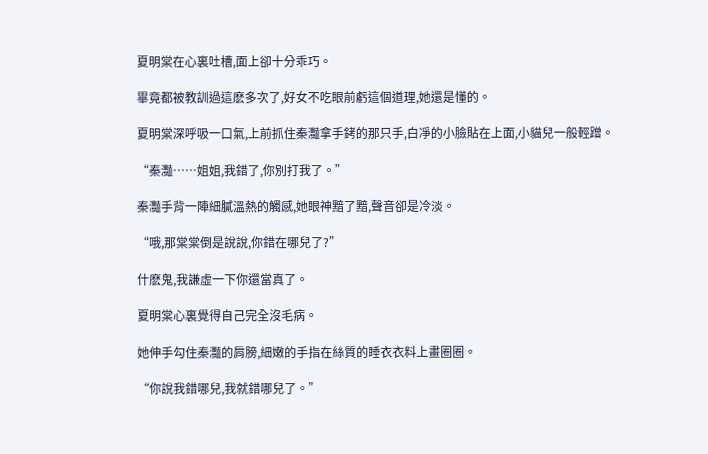夏明棠在心裏吐槽,面上卻十分乖巧。

畢竟都被教訓過這麽多次了,好女不吃眼前虧這個道理,她還是懂的。

夏明棠深呼吸一口氣,上前抓住秦灩拿手銬的那只手,白凈的小臉貼在上面,小貓兒一般輕蹭。

“秦灩……姐姐,我錯了,你別打我了。”

秦灩手背一陣細膩溫熱的觸感,她眼神黯了黯,聲音卻是冷淡。

“哦,那棠棠倒是說說,你錯在哪兒了?”

什麽鬼,我謙虛一下你還當真了。

夏明棠心裏覺得自己完全沒毛病。

她伸手勾住秦灩的肩膀,細嫩的手指在絲質的睡衣衣料上畫圈圈。

“你說我錯哪兒,我就錯哪兒了。”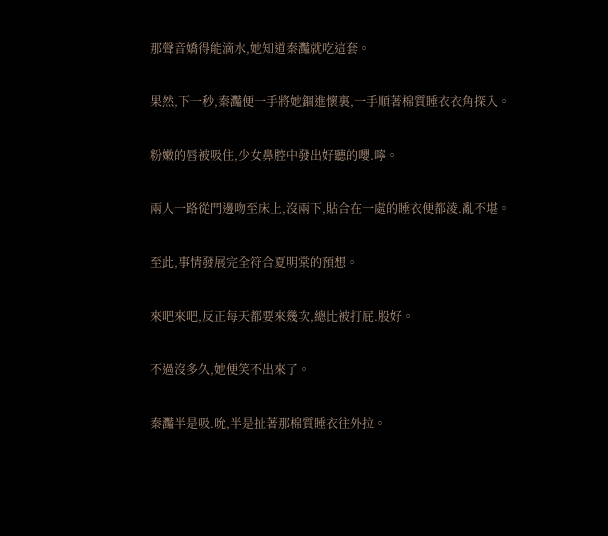那聲音嬌得能滴水,她知道秦灩就吃這套。

果然,下一秒,秦灩便一手將她錮進懷裏,一手順著棉質睡衣衣角探入。

粉嫩的唇被吸住,少女鼻腔中發出好聽的嚶.嚀。

兩人一路從門邊吻至床上,沒兩下,貼合在一處的睡衣便都淩.亂不堪。

至此,事情發展完全符合夏明棠的預想。

來吧來吧,反正每天都要來幾次,總比被打屁.股好。

不過沒多久,她便笑不出來了。

秦灩半是吸.吮,半是扯著那棉質睡衣往外拉。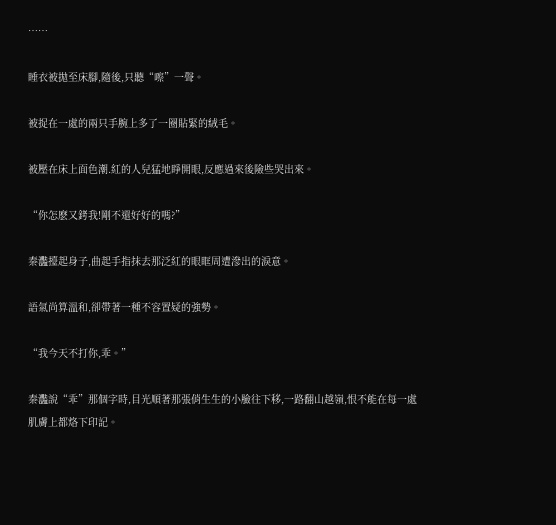……

睡衣被拋至床腳,隨後,只聽“嚓”一聲。

被捉在一處的兩只手腕上多了一圈貼緊的絨毛。

被壓在床上面色潮.紅的人兒猛地睜開眼,反應過來後險些哭出來。

“你怎麽又銬我!剛不還好好的嗎?”

秦灩擡起身子,曲起手指抹去那泛紅的眼眶周遭滲出的淚意。

語氣尚算溫和,卻帶著一種不容置疑的強勢。

“我今天不打你,乖。”

秦灩說“乖”那個字時,目光順著那張俏生生的小臉往下移,一路翻山越嶺,恨不能在每一處肌膚上都烙下印記。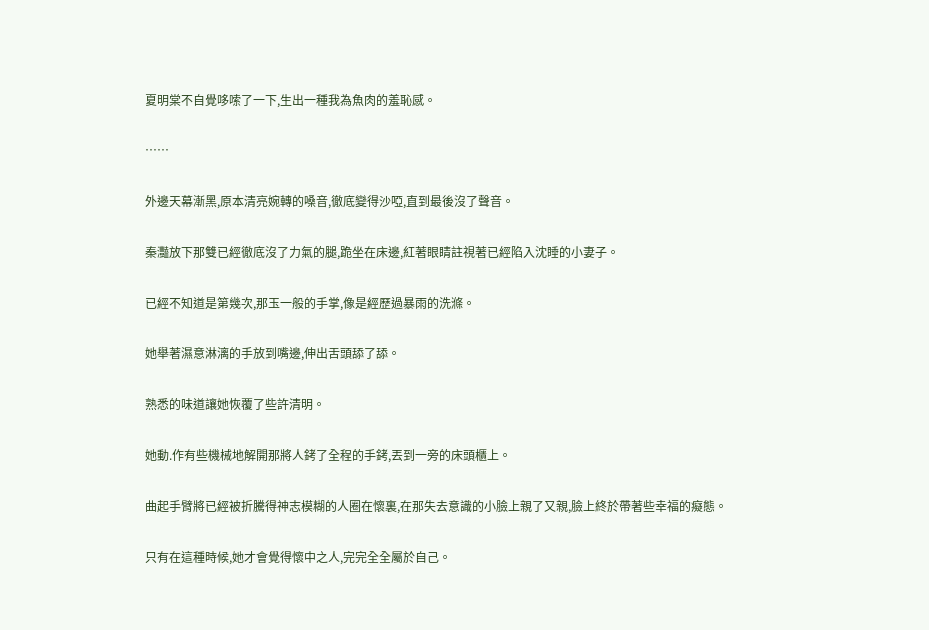夏明棠不自覺哆嗦了一下,生出一種我為魚肉的羞恥感。

……

外邊天幕漸黑,原本清亮婉轉的嗓音,徹底變得沙啞,直到最後沒了聲音。

秦灩放下那雙已經徹底沒了力氣的腿,跪坐在床邊,紅著眼睛註視著已經陷入沈睡的小妻子。

已經不知道是第幾次,那玉一般的手掌,像是經歷過暴雨的洗滌。

她舉著濕意淋漓的手放到嘴邊,伸出舌頭舔了舔。

熟悉的味道讓她恢覆了些許清明。

她動.作有些機械地解開那將人銬了全程的手銬,丟到一旁的床頭櫃上。

曲起手臂將已經被折騰得神志模糊的人圈在懷裏,在那失去意識的小臉上親了又親,臉上終於帶著些幸福的癡態。

只有在這種時候,她才會覺得懷中之人,完完全全屬於自己。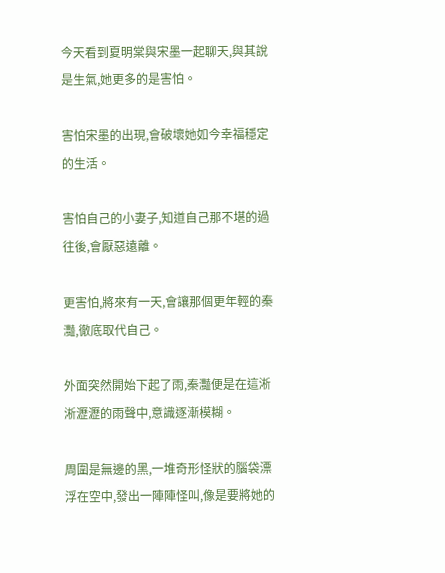今天看到夏明棠與宋墨一起聊天,與其說是生氣,她更多的是害怕。

害怕宋墨的出現,會破壞她如今幸福穩定的生活。

害怕自己的小妻子,知道自己那不堪的過往後,會厭惡遠離。

更害怕,將來有一天,會讓那個更年輕的秦灩,徹底取代自己。

外面突然開始下起了雨,秦灩便是在這淅淅瀝瀝的雨聲中,意識逐漸模糊。

周圍是無邊的黑,一堆奇形怪狀的腦袋漂浮在空中,發出一陣陣怪叫,像是要將她的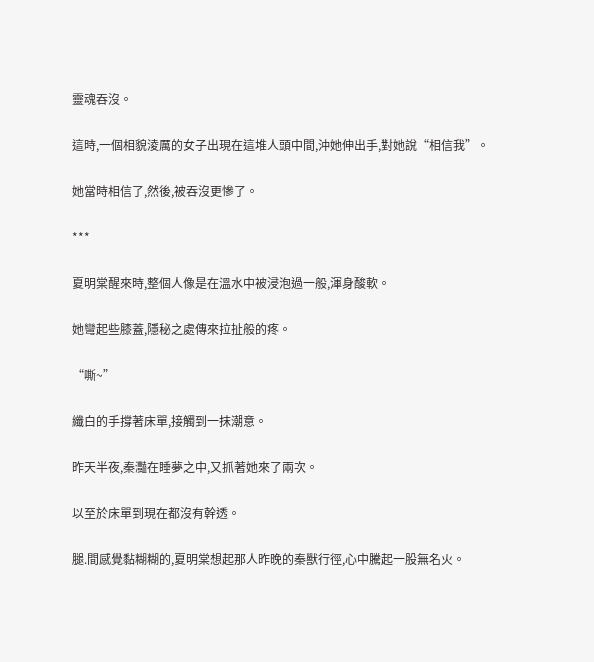靈魂吞沒。

這時,一個相貌淩厲的女子出現在這堆人頭中間,沖她伸出手,對她說“相信我”。

她當時相信了,然後,被吞沒更慘了。

***

夏明棠醒來時,整個人像是在溫水中被浸泡過一般,渾身酸軟。

她彎起些膝蓋,隱秘之處傳來拉扯般的疼。

“嘶~”

纖白的手撐著床單,接觸到一抹潮意。

昨天半夜,秦灩在睡夢之中,又抓著她來了兩次。

以至於床單到現在都沒有幹透。

腿.間感覺黏糊糊的,夏明棠想起那人昨晚的秦獸行徑,心中騰起一股無名火。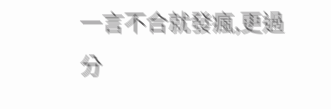一言不合就發瘋,更過分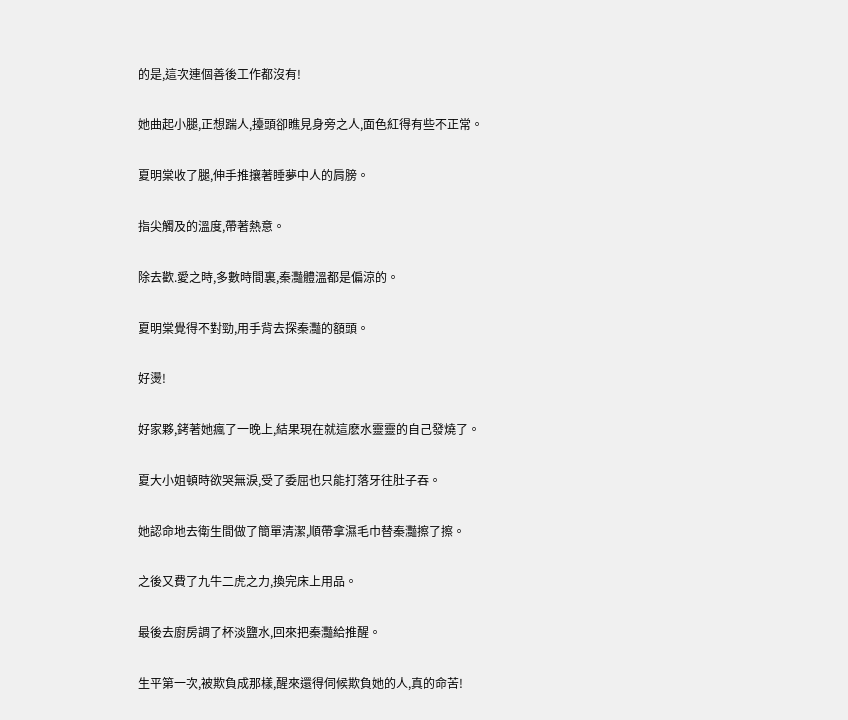的是,這次連個善後工作都沒有!

她曲起小腿,正想踹人,擡頭卻瞧見身旁之人,面色紅得有些不正常。

夏明棠收了腿,伸手推攘著睡夢中人的肩膀。

指尖觸及的溫度,帶著熱意。

除去歡.愛之時,多數時間裏,秦灩體溫都是偏涼的。

夏明棠覺得不對勁,用手背去探秦灩的額頭。

好燙!

好家夥,銬著她瘋了一晚上,結果現在就這麽水靈靈的自己發燒了。

夏大小姐頓時欲哭無淚,受了委屈也只能打落牙往肚子吞。

她認命地去衛生間做了簡單清潔,順帶拿濕毛巾替秦灩擦了擦。

之後又費了九牛二虎之力,換完床上用品。

最後去廚房調了杯淡鹽水,回來把秦灩給推醒。

生平第一次,被欺負成那樣,醒來還得伺候欺負她的人,真的命苦!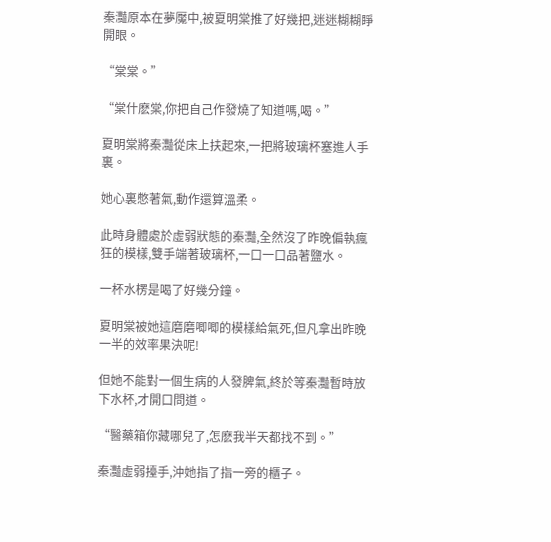秦灩原本在夢魘中,被夏明棠推了好幾把,迷迷糊糊睜開眼。

“棠棠。”

“棠什麽棠,你把自己作發燒了知道嗎,喝。”

夏明棠將秦灩從床上扶起來,一把將玻璃杯塞進人手裏。

她心裏憋著氣,動作還算溫柔。

此時身體處於虛弱狀態的秦灩,全然沒了昨晚偏執瘋狂的模樣,雙手端著玻璃杯,一口一口品著鹽水。

一杯水楞是喝了好幾分鐘。

夏明棠被她這磨磨唧唧的模樣給氣死,但凡拿出昨晚一半的效率果決呢!

但她不能對一個生病的人發脾氣,終於等秦灩暫時放下水杯,才開口問道。

“醫藥箱你藏哪兒了,怎麽我半天都找不到。”

秦灩虛弱擡手,沖她指了指一旁的櫃子。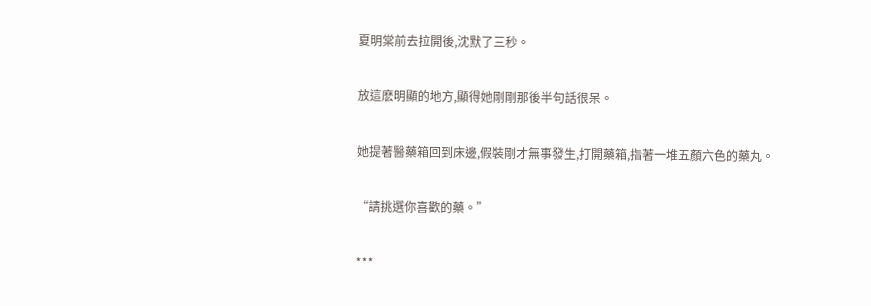夏明棠前去拉開後,沈默了三秒。

放這麽明顯的地方,顯得她剛剛那後半句話很呆。

她提著醫藥箱回到床邊,假裝剛才無事發生,打開藥箱,指著一堆五顏六色的藥丸。

“請挑選你喜歡的藥。”

***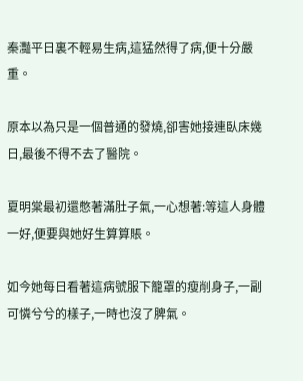秦灩平日裏不輕易生病,這猛然得了病,便十分嚴重。

原本以為只是一個普通的發燒,卻害她接連臥床幾日,最後不得不去了醫院。

夏明棠最初還憋著滿肚子氣,一心想著:等這人身體一好,便要與她好生算算賬。

如今她每日看著這病號服下籠罩的瘦削身子,一副可憐兮兮的樣子,一時也沒了脾氣。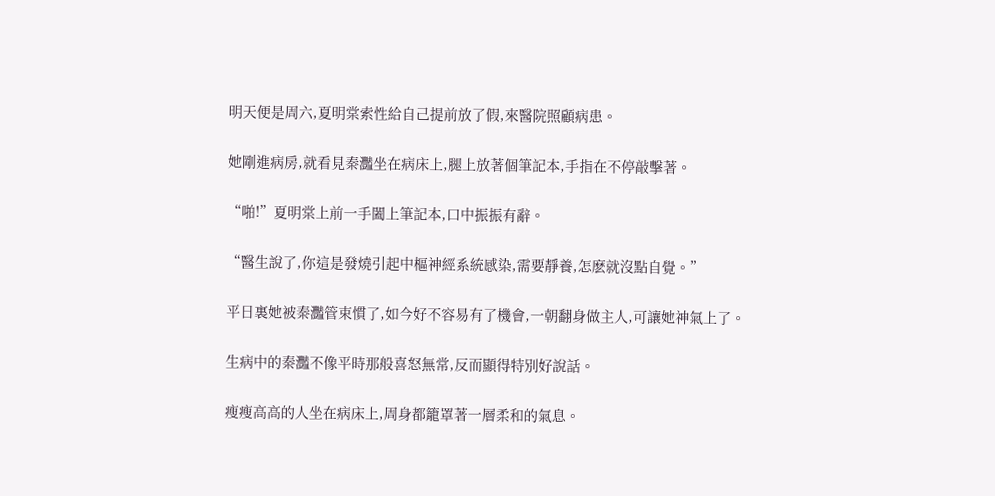明天便是周六,夏明棠索性給自己提前放了假,來醫院照顧病患。

她剛進病房,就看見秦灩坐在病床上,腿上放著個筆記本,手指在不停敲擊著。

“啪!”夏明棠上前一手闔上筆記本,口中振振有辭。

“醫生說了,你這是發燒引起中樞神經系統感染,需要靜養,怎麽就沒點自覺。”

平日裏她被秦灩管束慣了,如今好不容易有了機會,一朝翻身做主人,可讓她神氣上了。

生病中的秦灩不像平時那般喜怒無常,反而顯得特別好說話。

瘦瘦高高的人坐在病床上,周身都籠罩著一層柔和的氣息。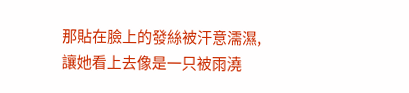那貼在臉上的發絲被汗意濡濕,讓她看上去像是一只被雨澆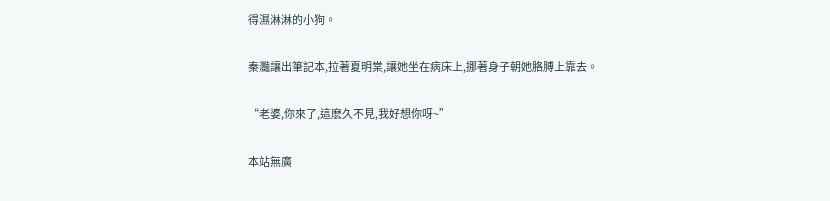得濕淋淋的小狗。

秦灩讓出筆記本,拉著夏明棠,讓她坐在病床上,挪著身子朝她胳膊上靠去。

“老婆,你來了,這麽久不見,我好想你呀~”

本站無廣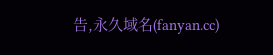告,永久域名(fanyan.cc)